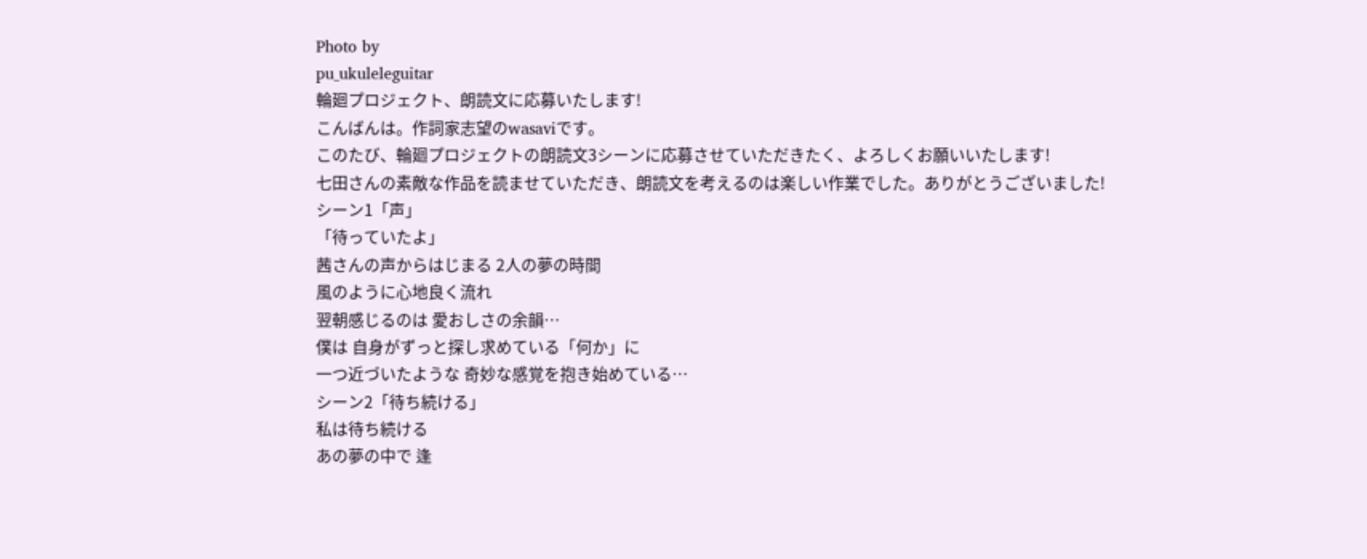Photo by
pu_ukuleleguitar
輪廻プロジェクト、朗読文に応募いたします!
こんばんは。作詞家志望のwasaviです。
このたび、輪廻プロジェクトの朗読文3シーンに応募させていただきたく、よろしくお願いいたします!
七田さんの素敵な作品を読ませていただき、朗読文を考えるのは楽しい作業でした。ありがとうございました!
シーン1「声」
「待っていたよ」
茜さんの声からはじまる 2人の夢の時間
風のように心地良く流れ
翌朝感じるのは 愛おしさの余韻…
僕は 自身がずっと探し求めている「何か」に
一つ近づいたような 奇妙な感覚を抱き始めている…
シーン2「待ち続ける」
私は待ち続ける
あの夢の中で 逢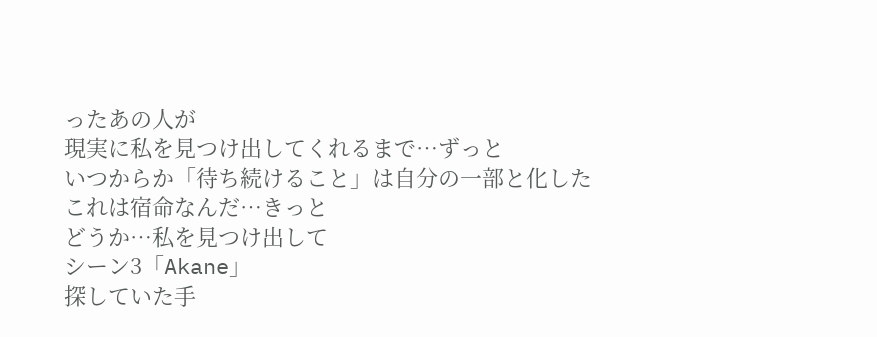ったあの人が
現実に私を見つけ出してくれるまで…ずっと
いつからか「待ち続けること」は自分の一部と化した
これは宿命なんだ…きっと
どうか…私を見つけ出して
シーン3「Akane」
探していた手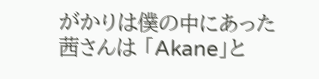がかりは僕の中にあった
茜さんは 「Akane」と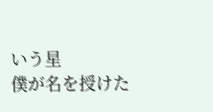いう星
僕が名を授けた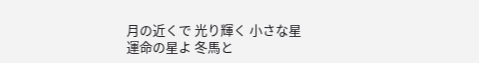月の近くで 光り輝く 小さな星
運命の星よ 冬馬と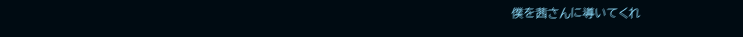僕を茜さんに導いてくれ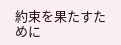約束を果たすために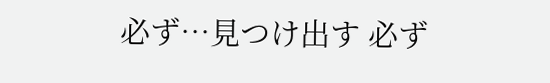必ず…見つけ出す 必ず